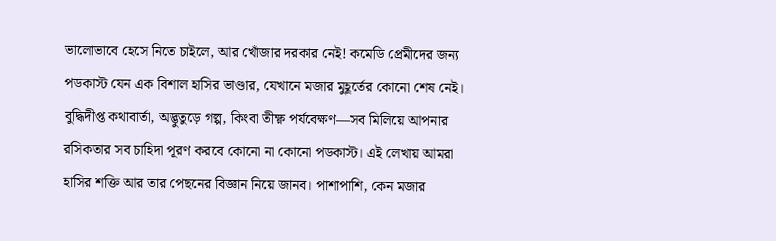ভালোভাবে হেসে নিতে চাইলে, আর খোঁজার দরকার নেই! কমেডি প্রেমীদের জন্য পডকাস্ট যেন এক বিশাল হাসির ভাণ্ডার, যেখানে মজার মুহূর্তের কোনো শেষ নেই। বুদ্ধিদীপ্ত কথাবার্তা, অদ্ভুতুড়ে গল্প, কিংবা তীক্ষ্ণ পর্যবেক্ষণ—সব মিলিয়ে আপনার রসিকতার সব চাহিদা পূরণ করবে কোনো না কোনো পডকাস্ট। এই লেখায় আমরা হাসির শক্তি আর তার পেছনের বিজ্ঞান নিয়ে জানব। পাশাপাশি, কেন মজার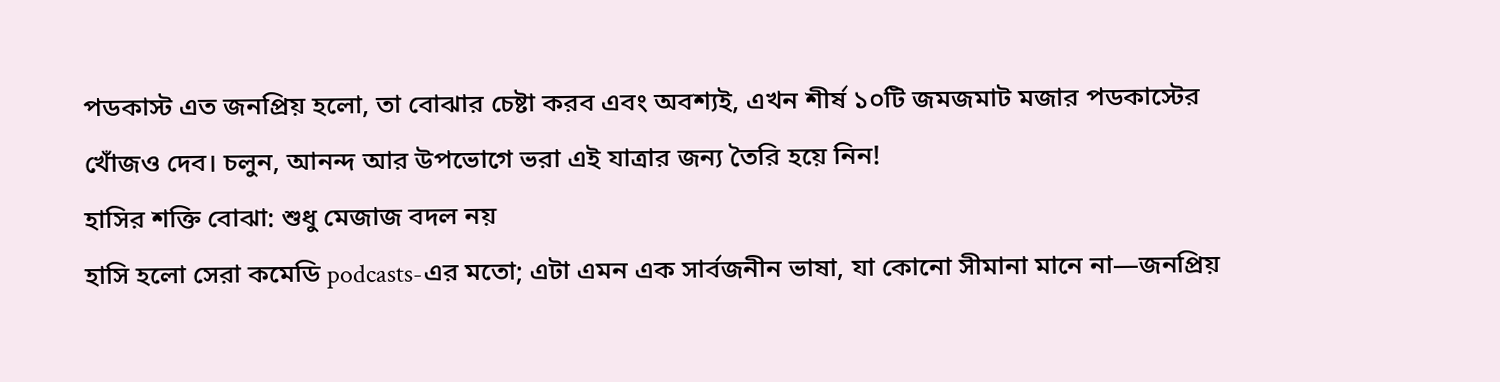পডকাস্ট এত জনপ্রিয় হলো, তা বোঝার চেষ্টা করব এবং অবশ্যই, এখন শীর্ষ ১০টি জমজমাট মজার পডকাস্টের খোঁজও দেব। চলুন, আনন্দ আর উপভোগে ভরা এই যাত্রার জন্য তৈরি হয়ে নিন!
হাসির শক্তি বোঝা: শুধু মেজাজ বদল নয়
হাসি হলো সেরা কমেডি podcasts-এর মতো; এটা এমন এক সার্বজনীন ভাষা, যা কোনো সীমানা মানে না—জনপ্রিয়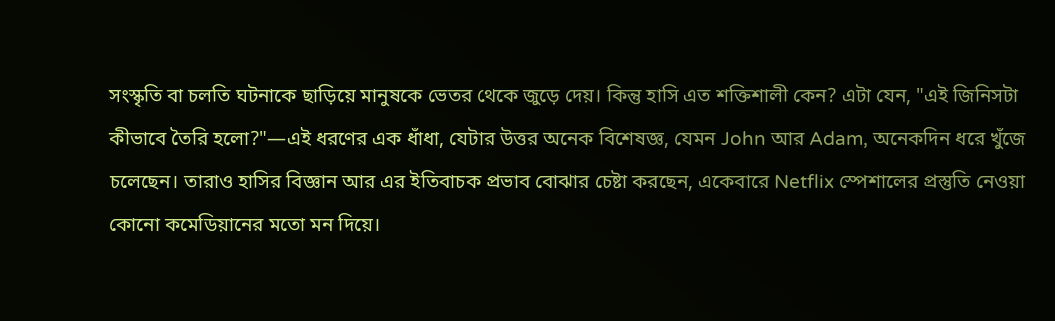সংস্কৃতি বা চলতি ঘটনাকে ছাড়িয়ে মানুষকে ভেতর থেকে জুড়ে দেয়। কিন্তু হাসি এত শক্তিশালী কেন? এটা যেন, "এই জিনিসটা কীভাবে তৈরি হলো?"—এই ধরণের এক ধাঁধা, যেটার উত্তর অনেক বিশেষজ্ঞ, যেমন John আর Adam, অনেকদিন ধরে খুঁজে চলেছেন। তারাও হাসির বিজ্ঞান আর এর ইতিবাচক প্রভাব বোঝার চেষ্টা করছেন, একেবারে Netflix স্পেশালের প্রস্তুতি নেওয়া কোনো কমেডিয়ানের মতো মন দিয়ে।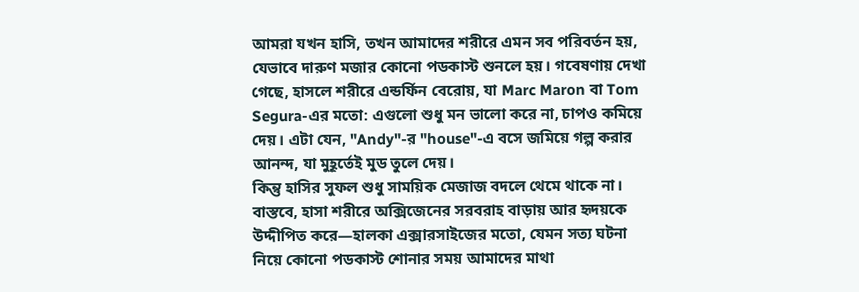আমরা যখন হাসি, তখন আমাদের শরীরে এমন সব পরিবর্তন হয়, যেভাবে দারুণ মজার কোনো পডকাস্ট শুনলে হয়। গবেষণায় দেখা গেছে, হাসলে শরীরে এন্ডর্ফিন বেরোয়, যা Marc Maron বা Tom Segura-এর মতো: এগুলো শুধু মন ভালো করে না, চাপও কমিয়ে দেয়। এটা যেন, "Andy"-র "house"-এ বসে জমিয়ে গল্প করার আনন্দ, যা মুহূর্তেই মুড তুলে দেয়।
কিন্তু হাসির সুফল শুধু সাময়িক মেজাজ বদলে থেমে থাকে না। বাস্তবে, হাসা শরীরে অক্সিজেনের সরবরাহ বাড়ায় আর হৃদয়কে উদ্দীপিত করে—হালকা এক্সারসাইজের মতো, যেমন সত্য ঘটনা নিয়ে কোনো পডকাস্ট শোনার সময় আমাদের মাথা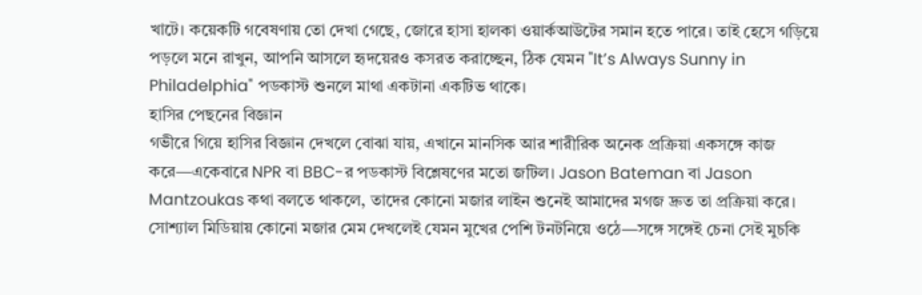খাটে। কয়েকটি গবেষণায় তো দেখা গেছে, জোরে হাসা হালকা ওয়ার্কআউটের সমান হতে পারে। তাই হেসে গড়িয়ে পড়লে মনে রাখুন, আপনি আসলে হৃদয়েরও কসরত করাচ্ছেন, ঠিক যেমন "It’s Always Sunny in Philadelphia" পডকাস্ট শুনলে মাথা একটানা একটিভ থাকে।
হাসির পেছনের বিজ্ঞান
গভীরে গিয়ে হাসির বিজ্ঞান দেখলে বোঝা যায়, এখানে মানসিক আর শারীরিক অনেক প্রক্রিয়া একসঙ্গে কাজ করে—একেবারে NPR বা BBC-র পডকাস্ট বিশ্লেষণের মতো জটিল। Jason Bateman বা Jason Mantzoukas কথা বলতে থাকলে, তাদের কোনো মজার লাইন শুনেই আমাদের মগজ দ্রুত তা প্রক্রিয়া করে। সোশ্যাল মিডিয়ায় কোনো মজার মেম দেখলেই যেমন মুখের পেশি টনটনিয়ে ওঠে—সঙ্গে সঙ্গেই চেনা সেই মুচকি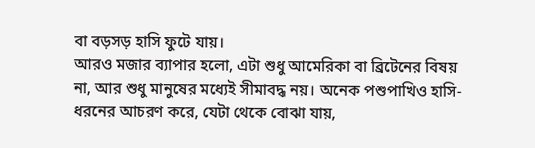বা বড়সড় হাসি ফুটে যায়।
আরও মজার ব্যাপার হলো, এটা শুধু আমেরিকা বা ব্রিটেনের বিষয় না, আর শুধু মানুষের মধ্যেই সীমাবদ্ধ নয়। অনেক পশুপাখিও হাসি-ধরনের আচরণ করে, যেটা থেকে বোঝা যায়,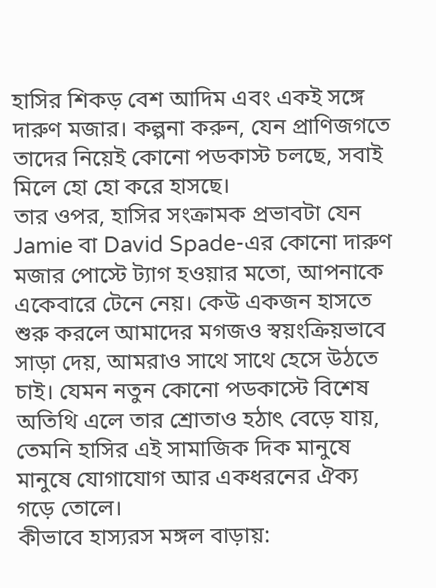হাসির শিকড় বেশ আদিম এবং একই সঙ্গে দারুণ মজার। কল্পনা করুন, যেন প্রাণিজগতে তাদের নিয়েই কোনো পডকাস্ট চলছে, সবাই মিলে হো হো করে হাসছে।
তার ওপর, হাসির সংক্রামক প্রভাবটা যেন Jamie বা David Spade-এর কোনো দারুণ মজার পোস্টে ট্যাগ হওয়ার মতো, আপনাকে একেবারে টেনে নেয়। কেউ একজন হাসতে শুরু করলে আমাদের মগজও স্বয়ংক্রিয়ভাবে সাড়া দেয়, আমরাও সাথে সাথে হেসে উঠতে চাই। যেমন নতুন কোনো পডকাস্টে বিশেষ অতিথি এলে তার শ্রোতাও হঠাৎ বেড়ে যায়, তেমনি হাসির এই সামাজিক দিক মানুষে মানুষে যোগাযোগ আর একধরনের ঐক্য গড়ে তোলে।
কীভাবে হাস্যরস মঙ্গল বাড়ায়: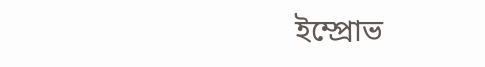ইম্প্রোভ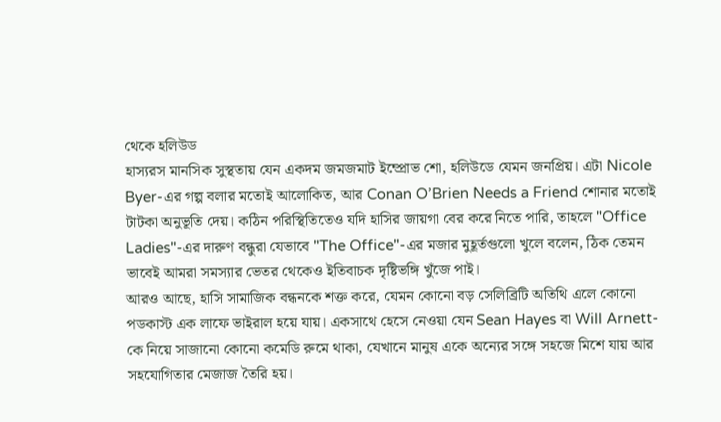থেকে হলিউড
হাস্যরস মানসিক সুস্থতায় যেন একদম জমজমাট ইম্প্রোভ শো, হলিউডে যেমন জনপ্রিয়। এটা Nicole Byer-এর গল্প বলার মতোই আলোকিত, আর Conan O’Brien Needs a Friend শোনার মতোই টাটকা অনুভূতি দেয়। কঠিন পরিস্থিতিতেও যদি হাসির জায়গা বের করে নিতে পারি, তাহলে "Office Ladies"-এর দারুণ বন্ধুরা যেভাবে "The Office"-এর মজার মুহূর্তগুলো খুলে বলেন, ঠিক তেমন ভাবেই আমরা সমস্যার ভেতর থেকেও ইতিবাচক দৃষ্টিভঙ্গি খুঁজে পাই।
আরও আছে, হাসি সামাজিক বন্ধনকে শক্ত করে, যেমন কোনো বড় সেলিব্রিটি অতিথি এলে কোনো পডকাস্ট এক লাফে ভাইরাল হয়ে যায়। একসাথে হেসে নেওয়া যেন Sean Hayes বা Will Arnett-কে নিয়ে সাজানো কোনো কমেডি রুমে থাকা, যেখানে মানুষ একে অন্যের সঙ্গে সহজে মিশে যায় আর সহযোগিতার মেজাজ তৈরি হয়।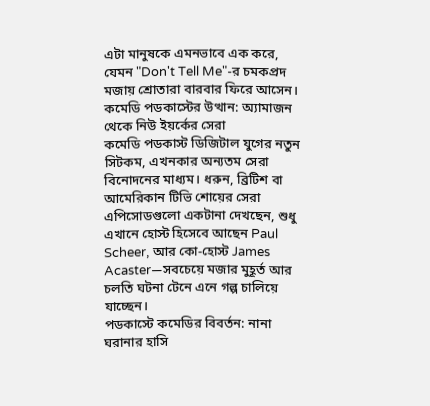এটা মানুষকে এমনভাবে এক করে, যেমন "Don't Tell Me"-র চমকপ্রদ মজায় শ্রোতারা বারবার ফিরে আসেন।
কমেডি পডকাস্টের উত্থান: অ্যামাজন থেকে নিউ ইয়র্কের সেরা
কমেডি পডকাস্ট ডিজিটাল যুগের নতুন সিটকম, এখনকার অন্যতম সেরা বিনোদনের মাধ্যম। ধরুন, ব্রিটিশ বা আমেরিকান টিভি শোয়ের সেরা এপিসোডগুলো একটানা দেখছেন, শুধু এখানে হোস্ট হিসেবে আছেন Paul Scheer, আর কো-হোস্ট James Acaster—সবচেয়ে মজার মুহূর্ত আর চলতি ঘটনা টেনে এনে গল্প চালিয়ে যাচ্ছেন।
পডকাস্টে কমেডির বিবর্তন: নানা ঘরানার হাসি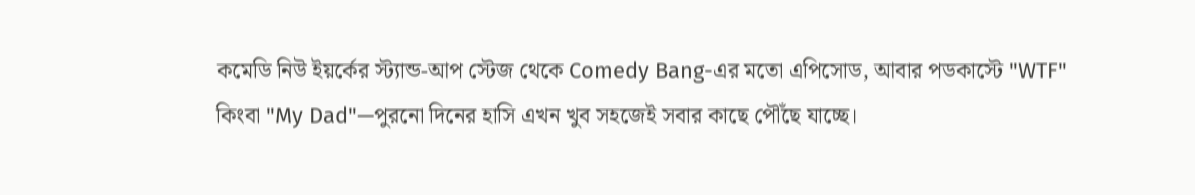কমেডি নিউ ইয়র্কের স্ট্যান্ড-আপ স্টেজ থেকে Comedy Bang-এর মতো এপিসোড, আবার পডকাস্টে "WTF" কিংবা "My Dad"—পুরনো দিনের হাসি এখন খুব সহজেই সবার কাছে পৌঁছে যাচ্ছে।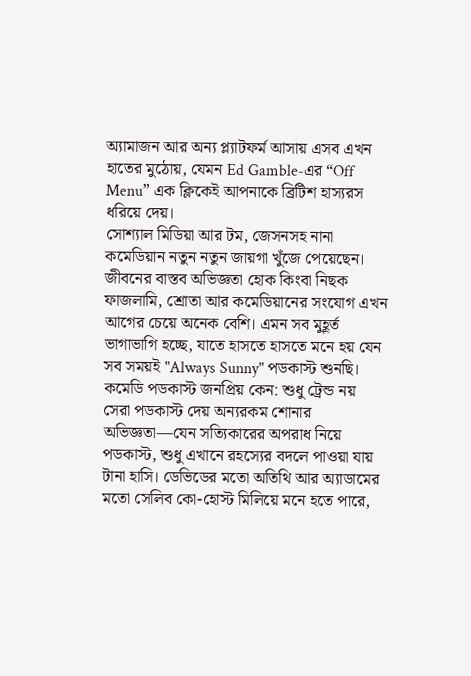অ্যামাজন আর অন্য প্ল্যাটফর্ম আসায় এসব এখন হাতের মুঠোয়, যেমন Ed Gamble-এর “Off Menu” এক ক্লিকেই আপনাকে ব্রিটিশ হাস্যরস ধরিয়ে দেয়।
সোশ্যাল মিডিয়া আর টম, জেসনসহ নানা কমেডিয়ান নতুন নতুন জায়গা খুঁজে পেয়েছেন। জীবনের বাস্তব অভিজ্ঞতা হোক কিংবা নিছক ফাজলামি, শ্রোতা আর কমেডিয়ানের সংযোগ এখন আগের চেয়ে অনেক বেশি। এমন সব মুহূর্ত ভাগাভাগি হচ্ছে, যাতে হাসতে হাসতে মনে হয় যেন সব সময়ই "Always Sunny" পডকাস্ট শুনছি।
কমেডি পডকাস্ট জনপ্রিয় কেন: শুধু ট্রেন্ড নয়
সেরা পডকাস্ট দেয় অন্যরকম শোনার অভিজ্ঞতা—যেন সত্যিকারের অপরাধ নিয়ে পডকাস্ট, শুধু এখানে রহস্যের বদলে পাওয়া যায় টানা হাসি। ডেভিডের মতো অতিথি আর অ্যাডামের মতো সেলিব কো-হোস্ট মিলিয়ে মনে হতে পারে,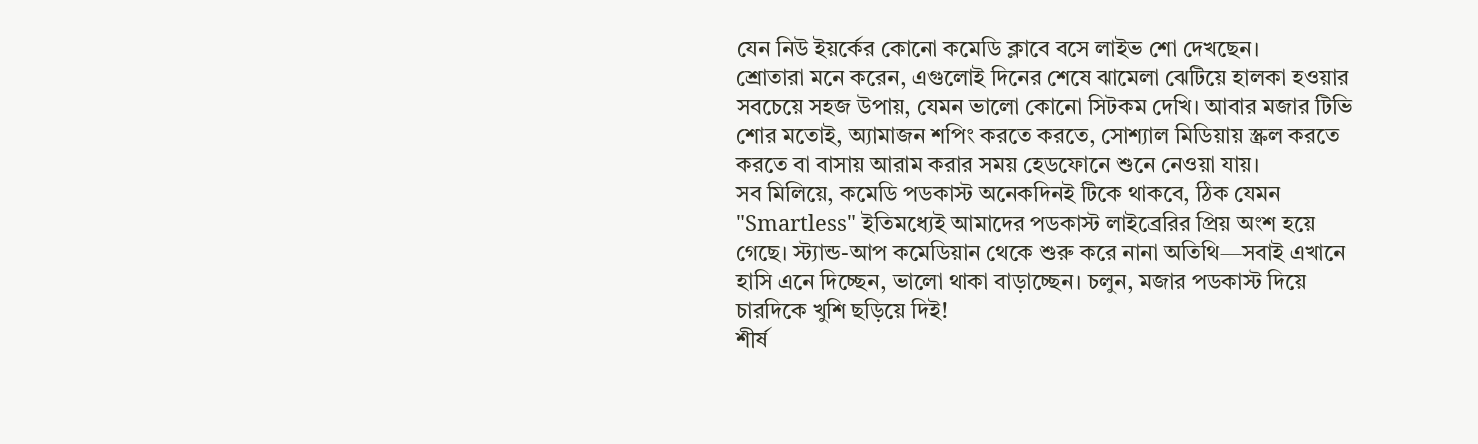যেন নিউ ইয়র্কের কোনো কমেডি ক্লাবে বসে লাইভ শো দেখছেন।
শ্রোতারা মনে করেন, এগুলোই দিনের শেষে ঝামেলা ঝেটিয়ে হালকা হওয়ার সবচেয়ে সহজ উপায়, যেমন ভালো কোনো সিটকম দেখি। আবার মজার টিভি শোর মতোই, অ্যামাজন শপিং করতে করতে, সোশ্যাল মিডিয়ায় স্ক্রল করতে করতে বা বাসায় আরাম করার সময় হেডফোনে শুনে নেওয়া যায়।
সব মিলিয়ে, কমেডি পডকাস্ট অনেকদিনই টিকে থাকবে, ঠিক যেমন "Smartless" ইতিমধ্যেই আমাদের পডকাস্ট লাইব্রেরির প্রিয় অংশ হয়ে গেছে। স্ট্যান্ড-আপ কমেডিয়ান থেকে শুরু করে নানা অতিথি—সবাই এখানে হাসি এনে দিচ্ছেন, ভালো থাকা বাড়াচ্ছেন। চলুন, মজার পডকাস্ট দিয়ে চারদিকে খুশি ছড়িয়ে দিই!
শীর্ষ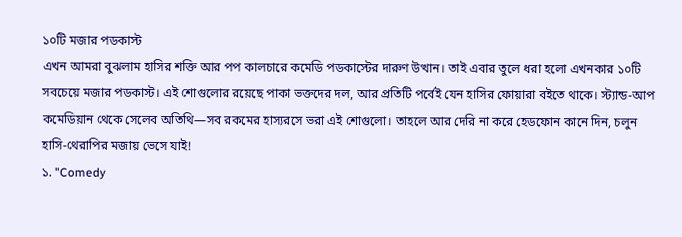১০টি মজার পডকাস্ট
এখন আমরা বুঝলাম হাসির শক্তি আর পপ কালচারে কমেডি পডকাস্টের দারুণ উত্থান। তাই এবার তুলে ধরা হলো এখনকার ১০টি সবচেয়ে মজার পডকাস্ট। এই শোগুলোর রয়েছে পাকা ভক্তদের দল, আর প্রতিটি পর্বেই যেন হাসির ফোয়ারা বইতে থাকে। স্ট্যান্ড-আপ কমেডিয়ান থেকে সেলেব অতিথি—সব রকমের হাস্যরসে ভরা এই শোগুলো। তাহলে আর দেরি না করে হেডফোন কানে দিন, চলুন হাসি-থেরাপির মজায় ভেসে যাই!
১. "Comedy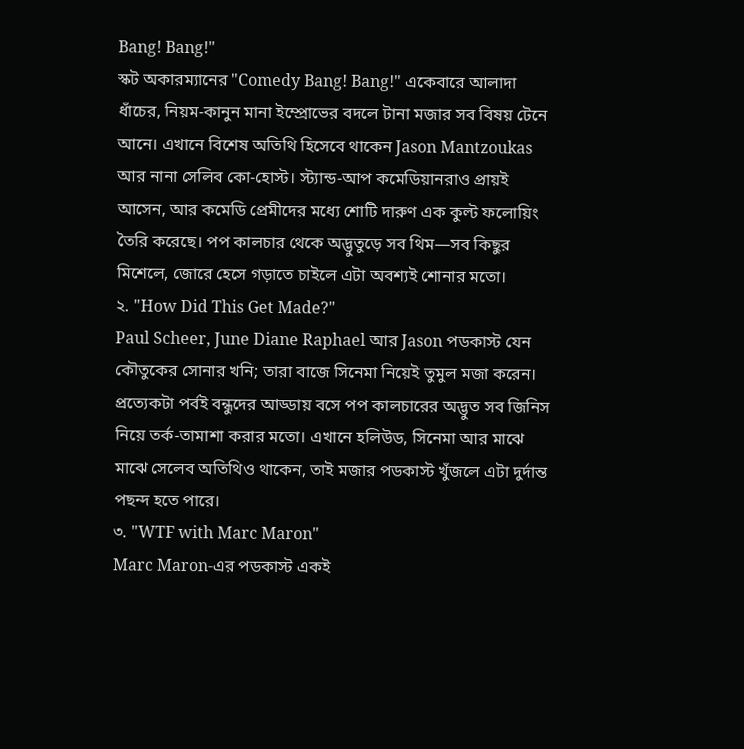Bang! Bang!"
স্কট অকারম্যানের "Comedy Bang! Bang!" একেবারে আলাদা ধাঁচের, নিয়ম-কানুন মানা ইম্প্রোভের বদলে টানা মজার সব বিষয় টেনে আনে। এখানে বিশেষ অতিথি হিসেবে থাকেন Jason Mantzoukas আর নানা সেলিব কো-হোস্ট। স্ট্যান্ড-আপ কমেডিয়ানরাও প্রায়ই আসেন, আর কমেডি প্রেমীদের মধ্যে শোটি দারুণ এক কুল্ট ফলোয়িং তৈরি করেছে। পপ কালচার থেকে অদ্ভুতুড়ে সব থিম—সব কিছুর মিশেলে, জোরে হেসে গড়াতে চাইলে এটা অবশ্যই শোনার মতো।
২. "How Did This Get Made?"
Paul Scheer, June Diane Raphael আর Jason পডকাস্ট যেন কৌতুকের সোনার খনি; তারা বাজে সিনেমা নিয়েই তুমুল মজা করেন। প্রত্যেকটা পর্বই বন্ধুদের আড্ডায় বসে পপ কালচারের অদ্ভুত সব জিনিস নিয়ে তর্ক-তামাশা করার মতো। এখানে হলিউড, সিনেমা আর মাঝে মাঝে সেলেব অতিথিও থাকেন, তাই মজার পডকাস্ট খুঁজলে এটা দুর্দান্ত পছন্দ হতে পারে।
৩. "WTF with Marc Maron"
Marc Maron-এর পডকাস্ট একই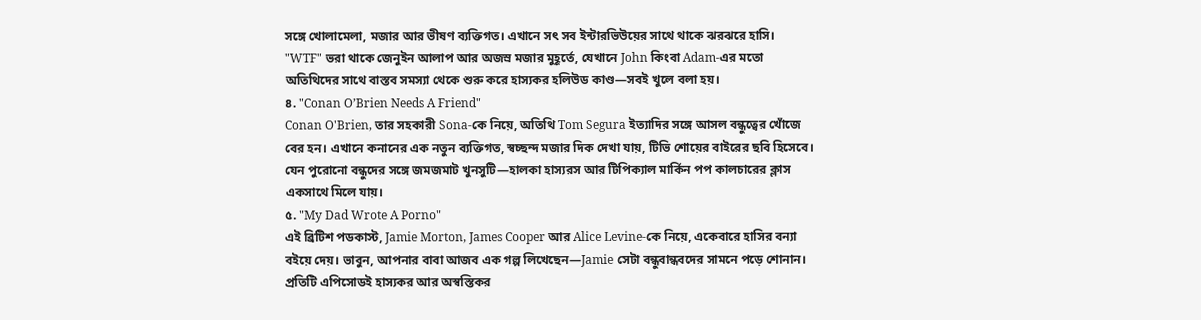সঙ্গে খোলামেলা, মজার আর ভীষণ ব্যক্তিগত। এখানে সৎ সব ইন্টারভিউয়ের সাথে থাকে ঝরঝরে হাসি। "WTF" ভরা থাকে জেনুইন আলাপ আর অজস্র মজার মুহূর্তে, যেখানে John কিংবা Adam-এর মতো অতিথিদের সাথে বাস্তব সমস্যা থেকে শুরু করে হাস্যকর হলিউড কাণ্ড—সবই খুলে বলা হয়।
৪. "Conan O’Brien Needs A Friend"
Conan O'Brien, তার সহকারী Sona-কে নিয়ে, অতিথি Tom Segura ইত্যাদির সঙ্গে আসল বন্ধুত্বের খোঁজে বের হন। এখানে কনানের এক নতুন ব্যক্তিগত, স্বচ্ছন্দ মজার দিক দেখা যায়, টিভি শোয়ের বাইরের ছবি হিসেবে। যেন পুরোনো বন্ধুদের সঙ্গে জমজমাট খুনসুটি—হালকা হাস্যরস আর টিপিক্যাল মার্কিন পপ কালচারের ক্লাস একসাথে মিলে যায়।
৫. "My Dad Wrote A Porno"
এই ব্রিটিশ পডকাস্ট, Jamie Morton, James Cooper আর Alice Levine-কে নিয়ে, একেবারে হাসির বন্যা বইয়ে দেয়। ভাবুন, আপনার বাবা আজব এক গল্প লিখেছেন—Jamie সেটা বন্ধুবান্ধবদের সামনে পড়ে শোনান। প্রতিটি এপিসোডই হাস্যকর আর অস্বস্তিকর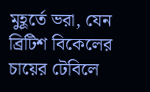মুহূর্তে ভরা, যেন ব্রিটিশ বিকেলের চায়ের টেবিলে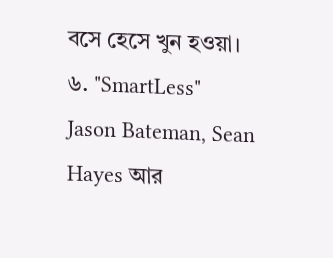বসে হেসে খুন হওয়া।
৬. "SmartLess"
Jason Bateman, Sean Hayes আর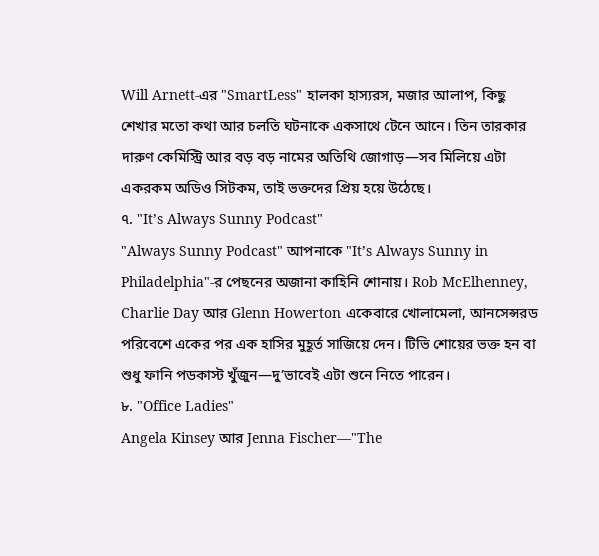Will Arnett-এর "SmartLess" হালকা হাস্যরস, মজার আলাপ, কিছু শেখার মতো কথা আর চলতি ঘটনাকে একসাথে টেনে আনে। তিন তারকার দারুণ কেমিস্ট্রি আর বড় বড় নামের অতিথি জোগাড়—সব মিলিয়ে এটা একরকম অডিও সিটকম, তাই ভক্তদের প্রিয় হয়ে উঠেছে।
৭. "It’s Always Sunny Podcast"
"Always Sunny Podcast" আপনাকে "It’s Always Sunny in Philadelphia"-র পেছনের অজানা কাহিনি শোনায়। Rob McElhenney, Charlie Day আর Glenn Howerton একেবারে খোলামেলা, আনসেন্সরড পরিবেশে একের পর এক হাসির মুহূর্ত সাজিয়ে দেন। টিভি শোয়ের ভক্ত হন বা শুধু ফানি পডকাস্ট খুঁজুন—দু’ভাবেই এটা শুনে নিতে পারেন।
৮. "Office Ladies"
Angela Kinsey আর Jenna Fischer—"The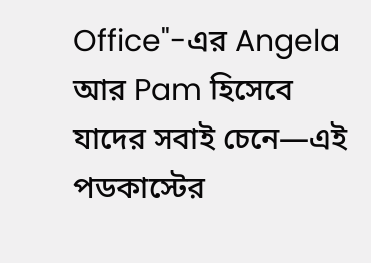Office"-এর Angela আর Pam হিসেবে যাদের সবাই চেনে—এই পডকাস্টের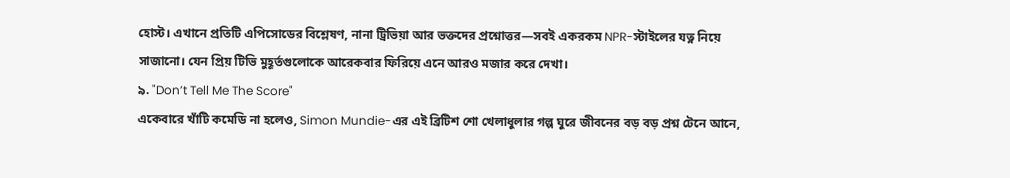হোস্ট। এখানে প্রতিটি এপিসোডের বিশ্লেষণ, নানা ট্রিভিয়া আর ভক্তদের প্রশ্নোত্তর—সবই একরকম NPR-স্টাইলের যত্ন নিয়ে সাজানো। যেন প্রিয় টিভি মুহূর্তগুলোকে আরেকবার ফিরিয়ে এনে আরও মজার করে দেখা।
৯. "Don’t Tell Me The Score"
একেবারে খাঁটি কমেডি না হলেও, Simon Mundie-এর এই ব্রিটিশ শো খেলাধুলার গল্প ঘুরে জীবনের বড় বড় প্রশ্ন টেনে আনে,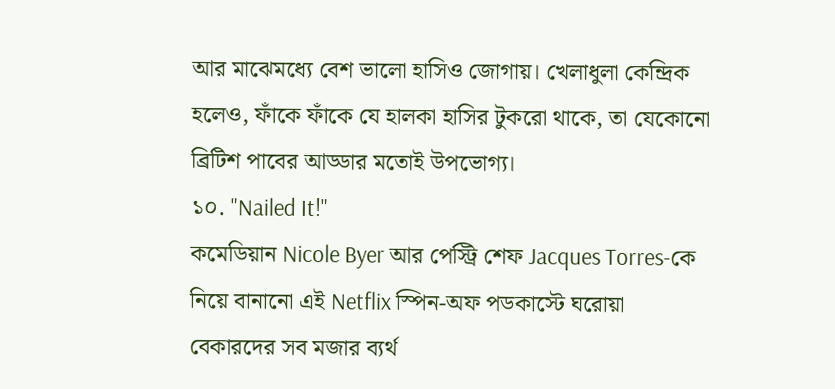আর মাঝেমধ্যে বেশ ভালো হাসিও জোগায়। খেলাধুলা কেন্দ্রিক হলেও, ফাঁকে ফাঁকে যে হালকা হাসির টুকরো থাকে, তা যেকোনো ব্রিটিশ পাবের আড্ডার মতোই উপভোগ্য।
১০. "Nailed It!"
কমেডিয়ান Nicole Byer আর পেস্ট্রি শেফ Jacques Torres-কে নিয়ে বানানো এই Netflix স্পিন-অফ পডকাস্টে ঘরোয়া বেকারদের সব মজার ব্যর্থ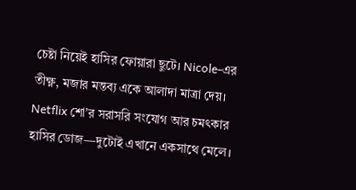চেষ্টা নিয়েই হাসির ফোয়ারা ছুটে। Nicole-এর তীক্ষ্ণ, মজার মন্তব্য একে আলাদা মাত্রা দেয়। Netflix শো’র সরাসরি সংযোগ আর চমৎকার হাসির ডোজ—দুটোই এখানে একসাথে মেলে।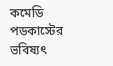কমেডি পডকাস্টের ভবিষ্যৎ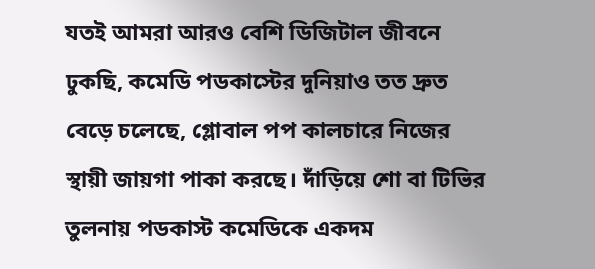যতই আমরা আরও বেশি ডিজিটাল জীবনে ঢুকছি, কমেডি পডকাস্টের দুনিয়াও তত দ্রুত বেড়ে চলেছে, গ্লোবাল পপ কালচারে নিজের স্থায়ী জায়গা পাকা করছে। দাঁড়িয়ে শো বা টিভির তুলনায় পডকাস্ট কমেডিকে একদম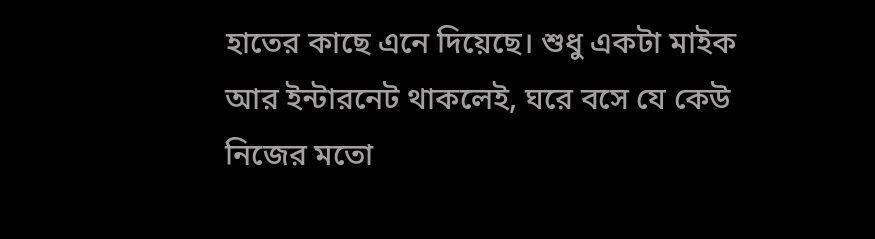হাতের কাছে এনে দিয়েছে। শুধু একটা মাইক আর ইন্টারনেট থাকলেই, ঘরে বসে যে কেউ নিজের মতো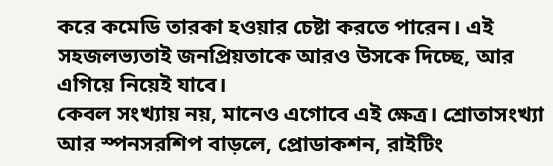করে কমেডি তারকা হওয়ার চেষ্টা করতে পারেন। এই সহজলভ্যতাই জনপ্রিয়তাকে আরও উসকে দিচ্ছে, আর এগিয়ে নিয়েই যাবে।
কেবল সংখ্যায় নয়, মানেও এগোবে এই ক্ষেত্র। শ্রোতাসংখ্যা আর স্পনসরশিপ বাড়লে, প্রোডাকশন, রাইটিং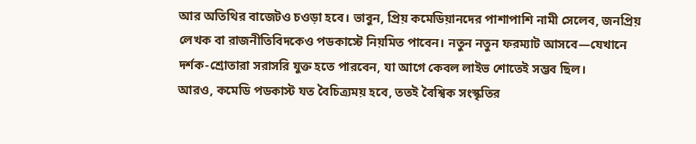আর অতিথির বাজেটও চওড়া হবে। ভাবুন, প্রিয় কমেডিয়ানদের পাশাপাশি নামী সেলেব, জনপ্রিয় লেখক বা রাজনীতিবিদকেও পডকাস্টে নিয়মিত পাবেন। নতুন নতুন ফরম্যাট আসবে—যেখানে দর্শক-শ্রোতারা সরাসরি যুক্ত হতে পারবেন, যা আগে কেবল লাইভ শোতেই সম্ভব ছিল।
আরও, কমেডি পডকাস্ট যত বৈচিত্র্যময় হবে, ততই বৈশ্বিক সংস্কৃতির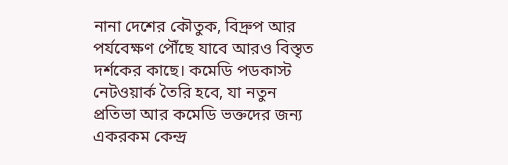নানা দেশের কৌতুক, বিদ্রুপ আর পর্যবেক্ষণ পৌঁছে যাবে আরও বিস্তৃত দর্শকের কাছে। কমেডি পডকাস্ট নেটওয়ার্ক তৈরি হবে, যা নতুন প্রতিভা আর কমেডি ভক্তদের জন্য একরকম কেন্দ্র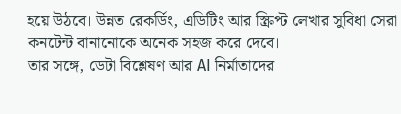হয়ে উঠবে। উন্নত রেকর্ডিং, এডিটিং আর স্ক্রিপ্ট লেখার সুবিধা সেরা কনটেন্ট বানানোকে অনেক সহজ করে দেবে।
তার সঙ্গে, ডেটা বিশ্লেষণ আর AI নির্মাতাদের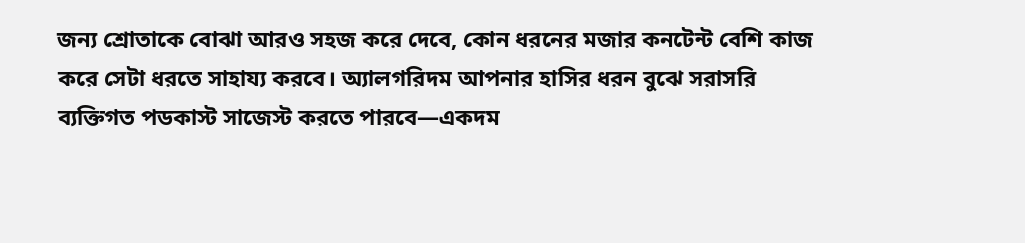জন্য শ্রোতাকে বোঝা আরও সহজ করে দেবে, কোন ধরনের মজার কনটেন্ট বেশি কাজ করে সেটা ধরতে সাহায্য করবে। অ্যালগরিদম আপনার হাসির ধরন বুঝে সরাসরি ব্যক্তিগত পডকাস্ট সাজেস্ট করতে পারবে—একদম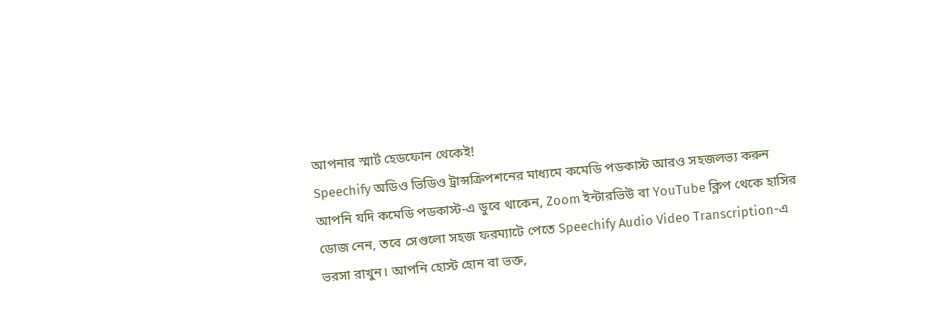আপনার স্মার্ট হেডফোন থেকেই!
Speechify অডিও ভিডিও ট্রান্সক্রিপশনের মাধ্যমে কমেডি পডকাস্ট আরও সহজলভ্য করুন
আপনি যদি কমেডি পডকাস্ট-এ ডুবে থাকেন, Zoom ইন্টারভিউ বা YouTube ক্লিপ থেকে হাসির ডোজ নেন, তবে সেগুলো সহজ ফরম্যাটে পেতে Speechify Audio Video Transcription-এ ভরসা রাখুন। আপনি হোস্ট হোন বা ভক্ত,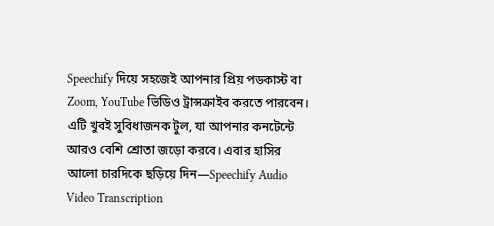Speechify দিয়ে সহজেই আপনার প্রিয় পডকাস্ট বা Zoom, YouTube ভিডিও ট্রান্সক্রাইব করতে পারবেন। এটি খুবই সুবিধাজনক টুল, যা আপনার কনটেন্টে আরও বেশি শ্রোতা জড়ো করবে। এবার হাসির আলো চারদিকে ছড়িয়ে দিন—Speechify Audio Video Transcription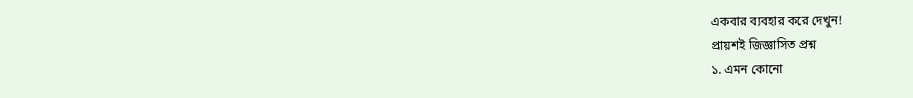একবার ব্যবহার করে দেখুন!
প্রায়শই জিজ্ঞাসিত প্রশ্ন
১. এমন কোনো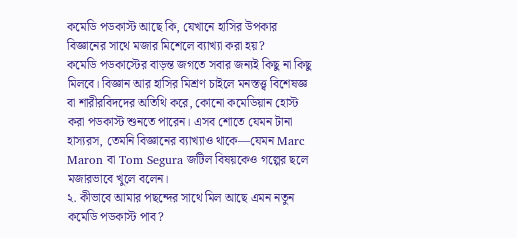কমেডি পডকাস্ট আছে কি, যেখানে হাসির উপকার বিজ্ঞানের সাথে মজার মিশেলে ব্যাখ্যা করা হয়?
কমেডি পডকাস্টের বাড়ন্ত জগতে সবার জন্যই কিছু না কিছু মিলবে। বিজ্ঞান আর হাসির মিশ্রণ চাইলে মনস্তত্ত্ব বিশেষজ্ঞ বা শারীরবিদদের অতিথি করে, কোনো কমেডিয়ান হোস্ট করা পডকাস্ট শুনতে পারেন। এসব শোতে যেমন টানা হাস্যরস, তেমনি বিজ্ঞানের ব্যাখ্যাও থাকে—যেমন Marc Maron বা Tom Segura জটিল বিষয়কেও গল্পের ছলে মজারভাবে খুলে বলেন।
২. কীভাবে আমার পছন্দের সাথে মিল আছে এমন নতুন কমেডি পডকাস্ট পাব?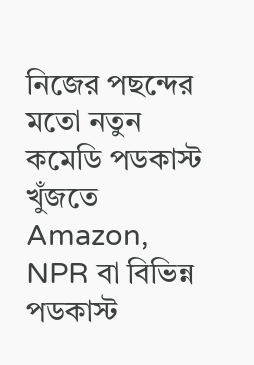নিজের পছন্দের মতো নতুন কমেডি পডকাস্ট খুঁজতে Amazon, NPR বা বিভিন্ন পডকাস্ট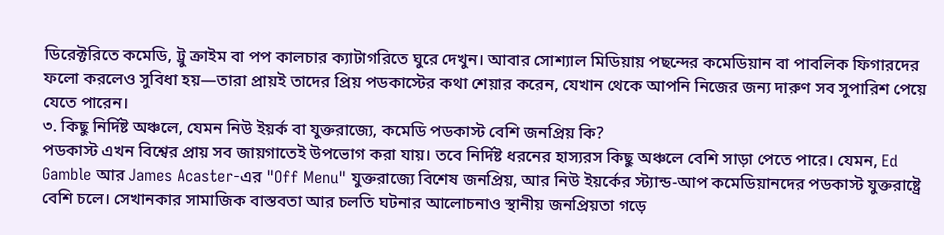ডিরেক্টরিতে কমেডি, ট্রু ক্রাইম বা পপ কালচার ক্যাটাগরিতে ঘুরে দেখুন। আবার সোশ্যাল মিডিয়ায় পছন্দের কমেডিয়ান বা পাবলিক ফিগারদের ফলো করলেও সুবিধা হয়—তারা প্রায়ই তাদের প্রিয় পডকাস্টের কথা শেয়ার করেন, যেখান থেকে আপনি নিজের জন্য দারুণ সব সুপারিশ পেয়ে যেতে পারেন।
৩. কিছু নির্দিষ্ট অঞ্চলে, যেমন নিউ ইয়র্ক বা যুক্তরাজ্যে, কমেডি পডকাস্ট বেশি জনপ্রিয় কি?
পডকাস্ট এখন বিশ্বের প্রায় সব জায়গাতেই উপভোগ করা যায়। তবে নির্দিষ্ট ধরনের হাস্যরস কিছু অঞ্চলে বেশি সাড়া পেতে পারে। যেমন, Ed Gamble আর James Acaster-এর "Off Menu" যুক্তরাজ্যে বিশেষ জনপ্রিয়, আর নিউ ইয়র্কের স্ট্যান্ড-আপ কমেডিয়ানদের পডকাস্ট যুক্তরাষ্ট্রে বেশি চলে। সেখানকার সামাজিক বাস্তবতা আর চলতি ঘটনার আলোচনাও স্থানীয় জনপ্রিয়তা গড়ে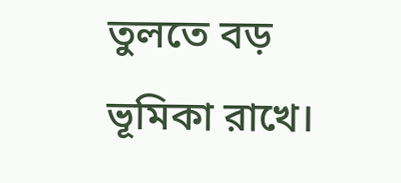তুলতে বড় ভূমিকা রাখে।